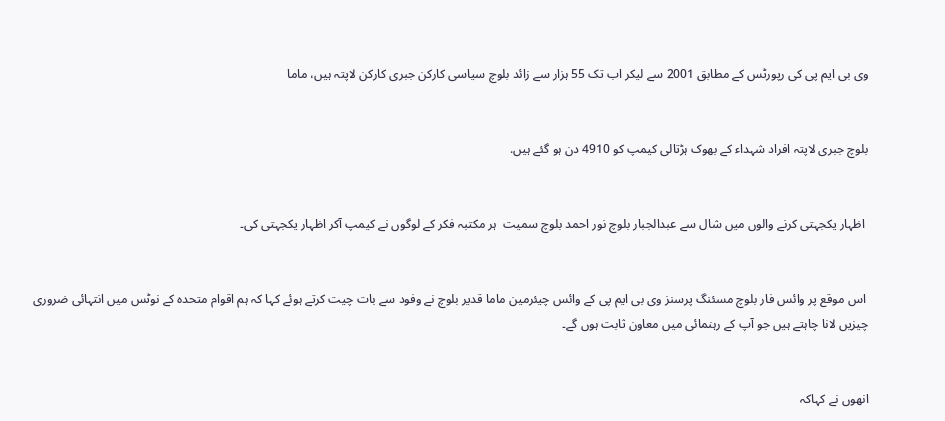وی بی ایم پی کی رپورٹس کے مطابق 2001 سے لیکر اب تک 55 ہزار سے زائد بلوچ سیاسی کارکن جبری کارکن لاپتہ ہیں، ماما


بلوچ جبری لاپتہ افراد شہداء کے بھوک ہڑتالی کیمپ کو 4910 دن ہو گئے ہیں.


 اظہار یکجہتی کرنے والوں میں شال سے عبدالجبار بلوچ نور احمد بلوچ سمیت  ہر مکتبہ فکر کے لوگوں نے کیمپ آکر اظہار یکجہتی کی۔


 اس موقع پر وائس فار بلوچ مسئنگ پرسنز وی بی ایم پی کے وائس چیئرمین ماما قدیر بلوچ نے وفود سے بات چیت کرتے ہوئے کہا کہ ہم اقوام متحدہ کے نوٹس میں انتہائی ضروری چیزیں لانا چاہتے ہیں جو آپ کے رہنمائی میں معاون ثابت ہوں گے۔


انھوں نے کہاکہ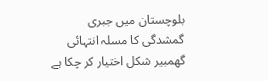بلوچستان میں جبری گمشدگی کا مسلہ انتہائی گھمبیر شکل اختیار کر چکا ہے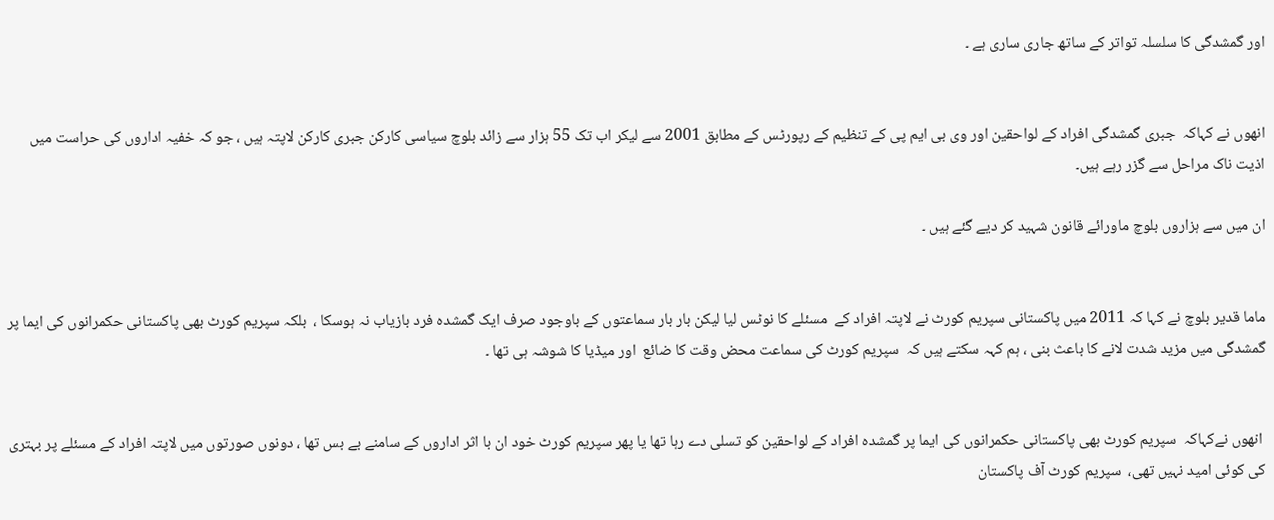اور گمشدگی کا سلسلہ تواتر کے ساتھ جاری ساری ہے ۔


انھوں نے کہاکہ  جبری گمشدگی افراد کے لواحقین اور وی بی ایم پی کے تنظیم کے رپورٹس کے مطابق 2001 سے لیکر اب تک 55 ہزار سے زائد بلوچ سیاسی کارکن جبری کارکن لاپتہ ہیں ، جو کہ خفیہ اداروں کی حراست میں اذیت ناک مراحل سے گزر رہے ہیں۔

ان میں سے ہزاروں بلوچ ماورائے قانون شہید کر دیے گئے ہیں ۔


ماما قدیر بلوچ نے کہا کہ 2011 میں پاکستانی سپریم کورٹ نے لاپتہ افراد کے  مسئلے کا نوٹس لیا لیکن بار بار سماعتوں کے باوجود صرف ایک گمشدہ فرد بازیاب نہ ہوسکا ،  بلکہ سپریم کورٹ بھی پاکستانی حکمرانوں کی ایما پر گمشدگی میں مزید شدت لانے کا باعث بنی ، ہم کہہ سکتے ہیں کہ  سپریم کورٹ کی سماعت محض وقت کا ضائع  اور میڈیا کا شوشہ ہی تھا ۔


 انھوں نےکہاکہ  سپریم کورٹ بھی پاکستانی حکمرانوں کی ایما پر گمشدہ افراد کے لواحقین کو تسلی دے رہا تھا یا پھر سپریم کورٹ خود ان با اثر اداروں کے سامنے بے بس تھا ، دونوں صورتوں میں لاپتہ افراد کے مسئلے پر بہتری کی کوئی امید نہیں تھی،  سپریم کورٹ آف پاکستان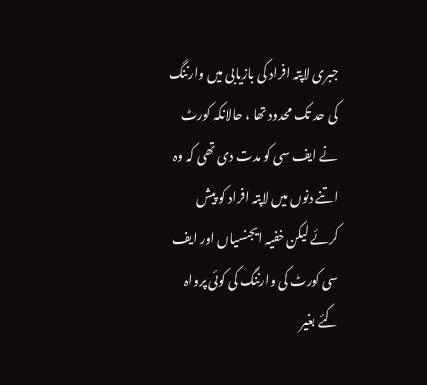جبری لاپتہ افراد کی بازیابی میں وارننگ کی حد تک محدود تھا ، حالانکہ کورٹ نے ایف سی کو مدت دی تھی کہ وہ اتنے دنوں میں لاپتہ افراد کو پیش کرئے لیکن خفیہ ایجنسیاں اور ایف سی کورٹ کی وارننگ کی کوئی پرواہ کئے بغیر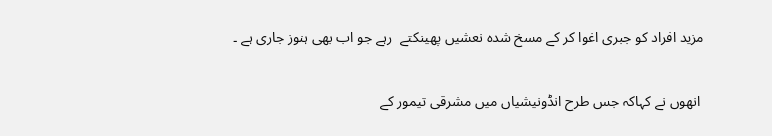مزید افراد کو جبری اغوا کر کے مسخ شدہ نعشیں پھینکتے  رہے جو اب بھی ہنوز جاری ہے ۔


 انھوں نے کہاکہ جس طرح انڈونیشیاں میں مشرقی تیمور کے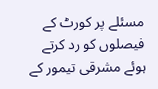مسئلے پر کورٹ کے فیصلوں کو رد کرتے ہوئے مشرقی تیمور کے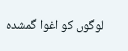لوگوں کو اغوا گمشدہ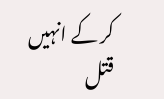کر کے انہیں قتل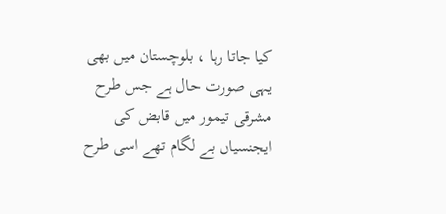کیا جاتا رہا ، بلوچستان میں بھی یہی صورت حال ہے جس طرح مشرقی تیمور میں قابض کی ایجنسیاں بے لگام تھے اسی طرح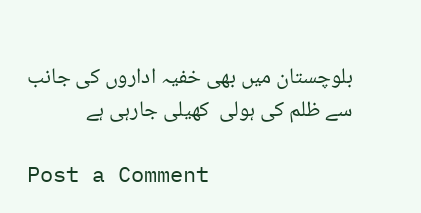بلوچستان میں بھی خفیہ اداروں کی جانب سے ظلم کی ہولی  کھیلی جارہی ہے

Post a Comment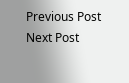Previous Post Next Post